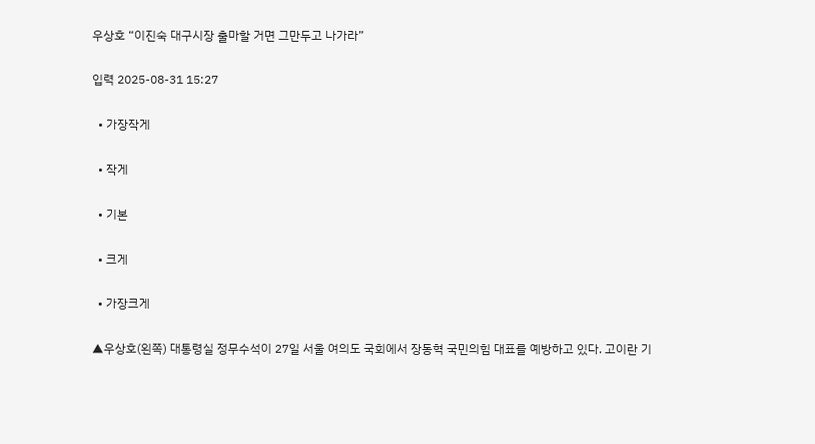우상호 “이진숙 대구시장 출마할 거면 그만두고 나가라”

입력 2025-08-31 15:27

  • 가장작게

  • 작게

  • 기본

  • 크게

  • 가장크게

▲우상호(왼쪽) 대통령실 정무수석이 27일 서울 여의도 국회에서 장동혁 국민의힘 대표를 예방하고 있다. 고이란 기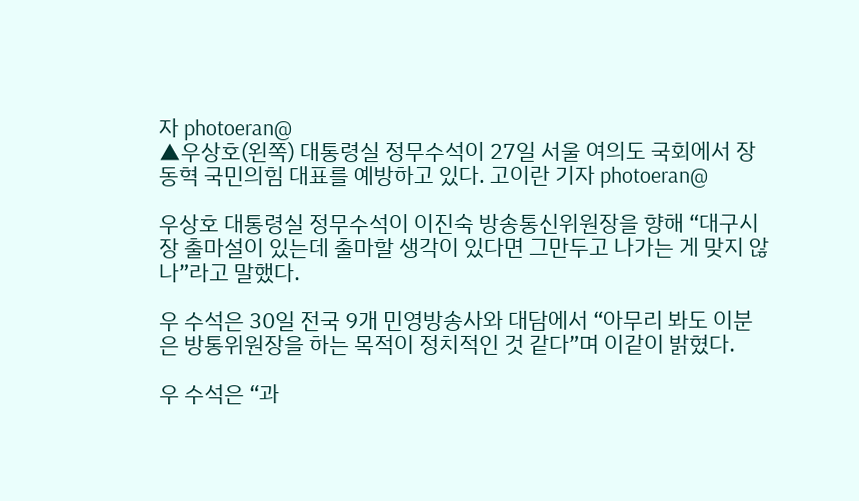자 photoeran@
▲우상호(왼쪽) 대통령실 정무수석이 27일 서울 여의도 국회에서 장동혁 국민의힘 대표를 예방하고 있다. 고이란 기자 photoeran@

우상호 대통령실 정무수석이 이진숙 방송통신위원장을 향해 “대구시장 출마설이 있는데 출마할 생각이 있다면 그만두고 나가는 게 맞지 않나”라고 말했다.

우 수석은 30일 전국 9개 민영방송사와 대담에서 “아무리 봐도 이분은 방통위원장을 하는 목적이 정치적인 것 같다”며 이같이 밝혔다.

우 수석은 “과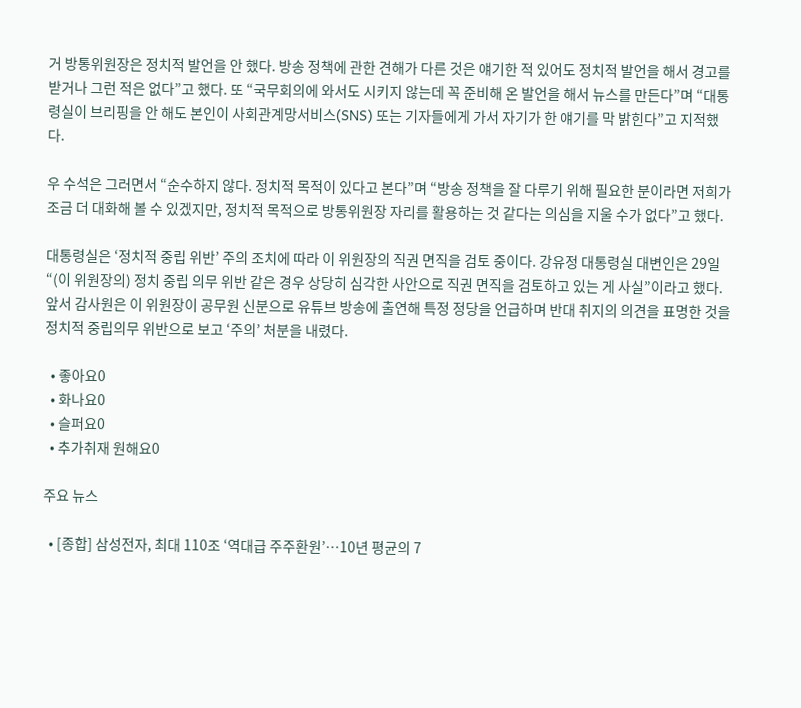거 방통위원장은 정치적 발언을 안 했다. 방송 정책에 관한 견해가 다른 것은 얘기한 적 있어도 정치적 발언을 해서 경고를 받거나 그런 적은 없다”고 했다. 또 “국무회의에 와서도 시키지 않는데 꼭 준비해 온 발언을 해서 뉴스를 만든다”며 “대통령실이 브리핑을 안 해도 본인이 사회관계망서비스(SNS) 또는 기자들에게 가서 자기가 한 얘기를 막 밝힌다”고 지적했다.

우 수석은 그러면서 “순수하지 않다. 정치적 목적이 있다고 본다”며 “방송 정책을 잘 다루기 위해 필요한 분이라면 저희가 조금 더 대화해 볼 수 있겠지만, 정치적 목적으로 방통위원장 자리를 활용하는 것 같다는 의심을 지울 수가 없다”고 했다.

대통령실은 ‘정치적 중립 위반’ 주의 조치에 따라 이 위원장의 직권 면직을 검토 중이다. 강유정 대통령실 대변인은 29일 “(이 위원장의) 정치 중립 의무 위반 같은 경우 상당히 심각한 사안으로 직권 면직을 검토하고 있는 게 사실”이라고 했다. 앞서 감사원은 이 위원장이 공무원 신분으로 유튜브 방송에 출연해 특정 정당을 언급하며 반대 취지의 의견을 표명한 것을 정치적 중립의무 위반으로 보고 ‘주의’ 처분을 내렸다.

  • 좋아요0
  • 화나요0
  • 슬퍼요0
  • 추가취재 원해요0

주요 뉴스

  • [종합] 삼성전자, 최대 110조 ‘역대급 주주환원’…10년 평균의 7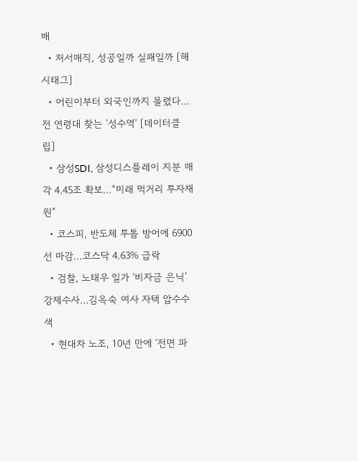배
  • 처서매직, 성공일까 실패일까 [해시태그]
  • 어린이부터 외국인까지 몰렸다…전 연령대 찾는 '성수역' [데이터클립]
  • 삼성SDI, 삼성디스플레이 지분 매각 4.45조 확보…“미래 먹거리 투자재원”
  • 코스피, 반도체 투톱 방어에 6900선 마감…코스닥 4.63% 급락
  • 검찰, 노태우 일가 ‘비자금 은닉’ 강제수사…김옥숙 여사 자택 압수수색
  • 현대차 노조, 10년 만에 ‘전면 파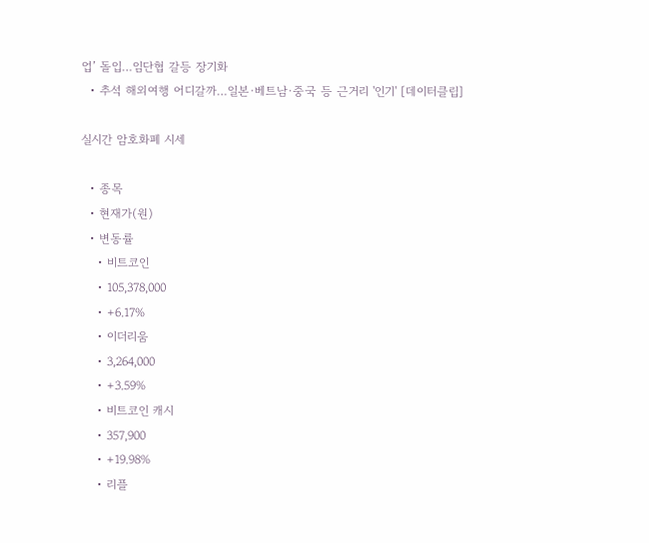업’ 돌입…임단협 갈등 장기화
  • 추석 해외여행 어디갈까…일본·베트남·중국 등 근거리 '인기' [데이터클립]

실시간 암호화폐 시세

  • 종목
  • 현재가(원)
  • 변동률
    • 비트코인
    • 105,378,000
    • +6.17%
    • 이더리움
    • 3,264,000
    • +3.59%
    • 비트코인 캐시
    • 357,900
    • +19.98%
    • 리플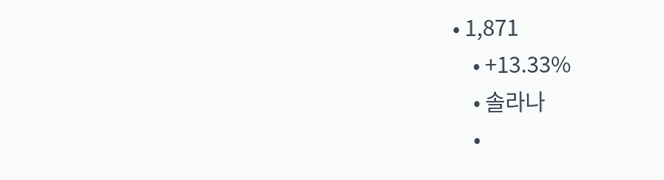• 1,871
    • +13.33%
    • 솔라나
    •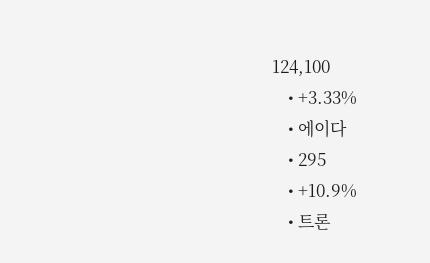124,100
    • +3.33%
    • 에이다
    • 295
    • +10.9%
    • 트론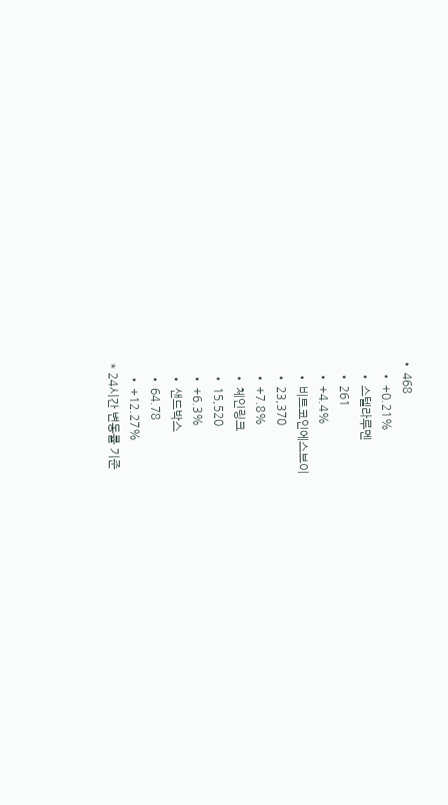• 468
    • +0.21%
    • 스텔라루멘
    • 261
    • +4.4%
    • 비트코인에스브이
    • 23,370
    • +7.8%
    • 체인링크
    • 15,520
    • +6.3%
    • 샌드박스
    • 64.78
    • +12.27%
* 24시간 변동률 기준